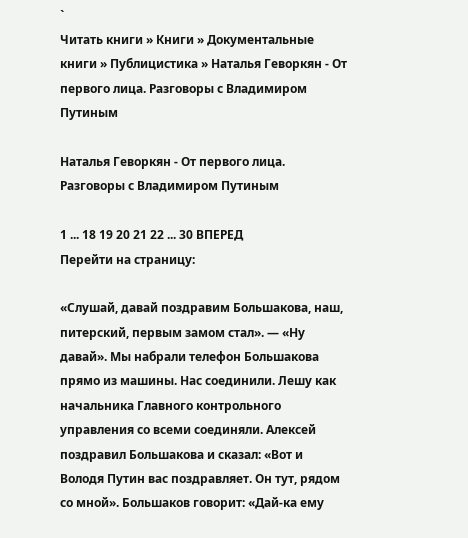`
Читать книги » Книги » Документальные книги » Публицистика » Наталья Геворкян - От первого лица. Разговоры с Владимиром Путиным

Наталья Геворкян - От первого лица. Разговоры с Владимиром Путиным

1 ... 18 19 20 21 22 ... 30 ВПЕРЕД
Перейти на страницу:

«Слушай, давай поздравим Большакова, наш, питерский, первым замом стал». — «Ну давай». Мы набрали телефон Большакова прямо из машины. Нас соединили. Лешу как начальника Главного контрольного управления со всеми соединяли. Алексей поздравил Большакова и сказал: «Вот и Володя Путин вас поздравляет. Он тут, рядом со мной». Большаков говорит: «Дай-ка ему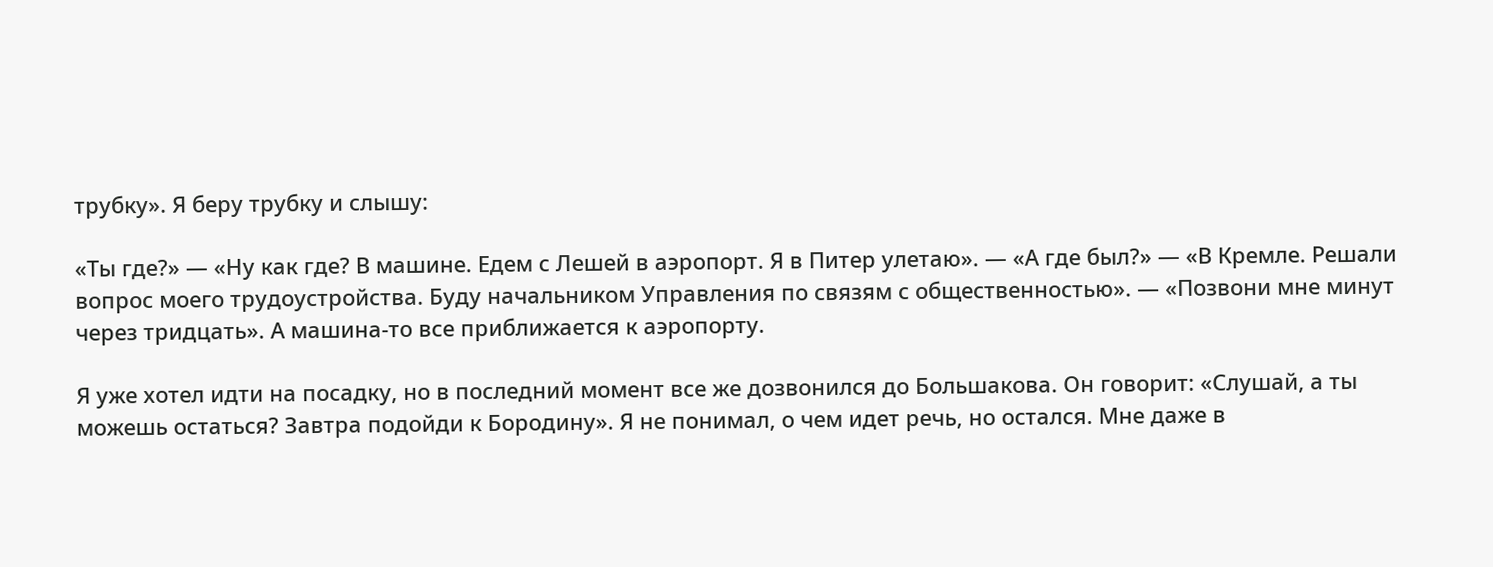трубку». Я беру трубку и слышу:

«Ты где?» — «Ну как где? В машине. Едем с Лешей в аэропорт. Я в Питер улетаю». — «А где был?» — «В Кремле. Решали вопрос моего трудоустройства. Буду начальником Управления по связям с общественностью». — «Позвони мне минут через тридцать». А машина-то все приближается к аэропорту.

Я уже хотел идти на посадку, но в последний момент все же дозвонился до Большакова. Он говорит: «Слушай, а ты можешь остаться? Завтра подойди к Бородину». Я не понимал, о чем идет речь, но остался. Мне даже в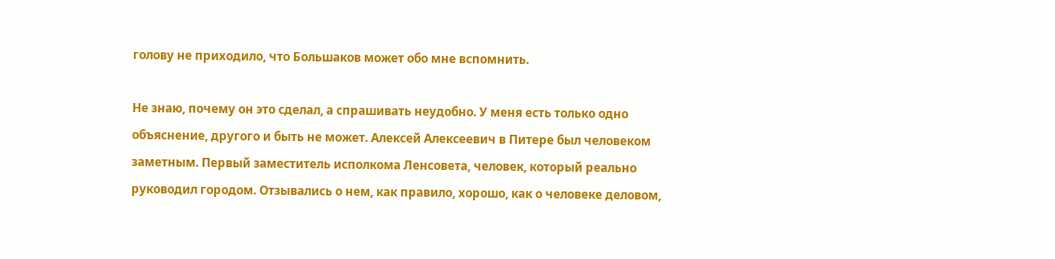голову не приходило, что Большаков может обо мне вспомнить.

Не знаю, почему он это сделал, а спрашивать неудобно. У меня есть только одно объяснение, другого и быть не может. Алексей Алексеевич в Питере был человеком заметным. Первый заместитель исполкома Ленсовета, человек, который реально руководил городом. Отзывались о нем, как правило, хорошо, как о человеке деловом,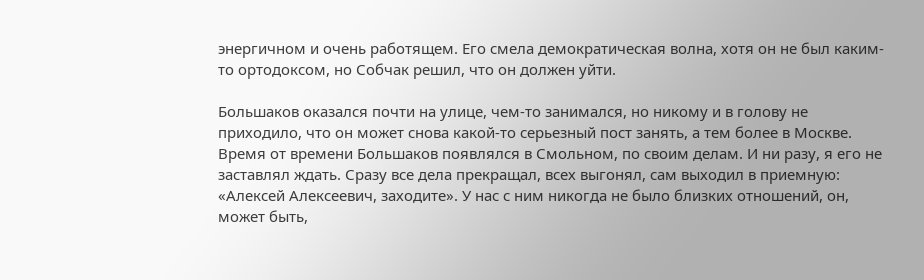энергичном и очень работящем. Его смела демократическая волна, хотя он не был каким-то ортодоксом, но Собчак решил, что он должен уйти.

Большаков оказался почти на улице, чем-то занимался, но никому и в голову не приходило, что он может снова какой-то серьезный пост занять, а тем более в Москве. Время от времени Большаков появлялся в Смольном, по своим делам. И ни разу, я его не заставлял ждать. Сразу все дела прекращал, всех выгонял, сам выходил в приемную: «Алексей Алексеевич, заходите». У нас с ним никогда не было близких отношений, он, может быть,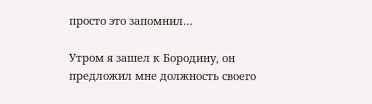просто это запомнил…

Утром я зашел к Бородину, он предложил мне должность своего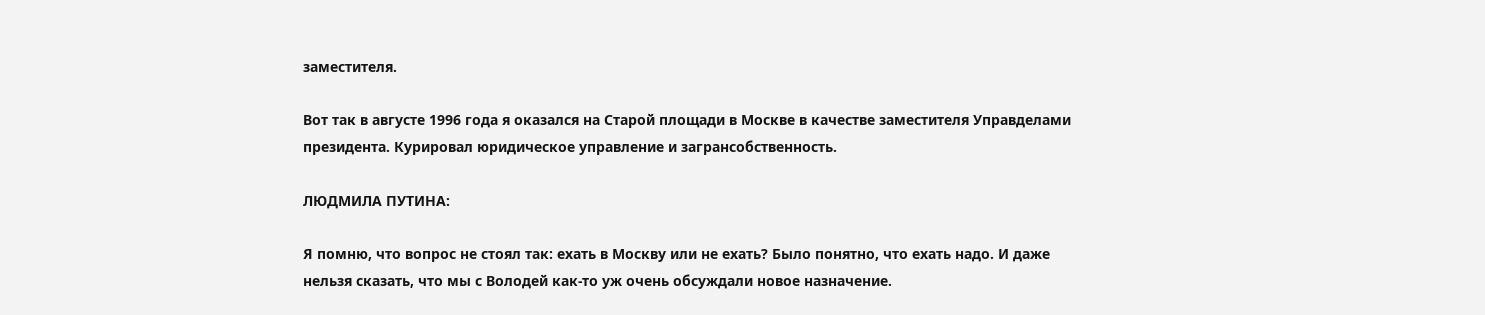заместителя.

Вот так в августе 1996 года я оказался на Старой площади в Москве в качестве заместителя Управделами президента. Курировал юридическое управление и загрансобственность.

ЛЮДМИЛА ПУТИНА:

Я помню, что вопрос не стоял так: ехать в Москву или не ехать? Было понятно, что ехать надо. И даже нельзя сказать, что мы с Володей как-то уж очень обсуждали новое назначение.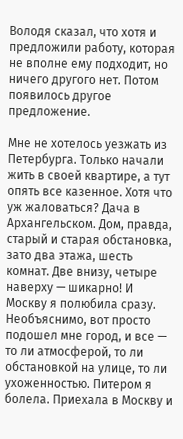Володя сказал, что хотя и предложили работу, которая не вполне ему подходит, но ничего другого нет. Потом появилось другое предложение.

Мне не хотелось уезжать из Петербурга. Только начали жить в своей квартире, а тут опять все казенное. Хотя что уж жаловаться? Дача в Архангельском. Дом, правда, старый и старая обстановка, зато два этажа, шесть комнат. Две внизу, четыре наверху — шикарно! И Москву я полюбила сразу. Необъяснимо, вот просто подошел мне город, и все — то ли атмосферой, то ли обстановкой на улице, то ли ухоженностью. Питером я болела. Приехала в Москву и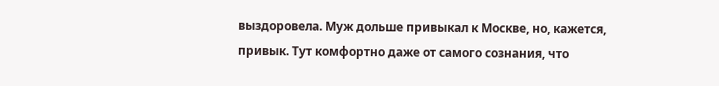выздоровела. Муж дольше привыкал к Москве, но, кажется, привык. Тут комфортно даже от самого сознания, что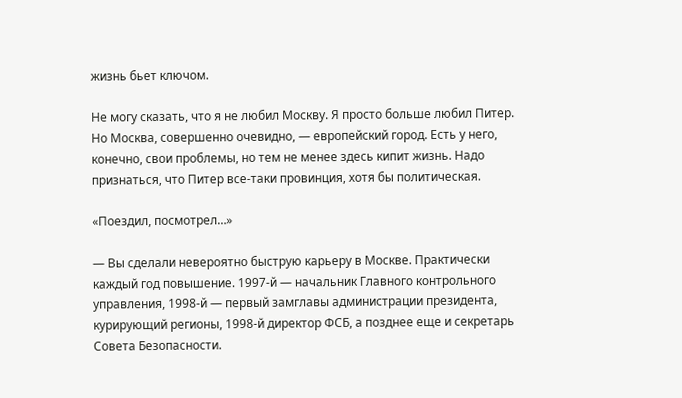жизнь бьет ключом.

Не могу сказать, что я не любил Москву. Я просто больше любил Питер. Но Москва, совершенно очевидно, — европейский город. Есть у него, конечно, свои проблемы, но тем не менее здесь кипит жизнь. Надо признаться, что Питер все-таки провинция, хотя бы политическая.

«Поездил, посмотрел…»

— Вы сделали невероятно быструю карьеру в Москве. Практически каждый год повышение. 1997-й — начальник Главного контрольного управления, 1998-й — первый замглавы администрации президента, курирующий регионы, 1998-й директор ФСБ, а позднее еще и секретарь Совета Безопасности.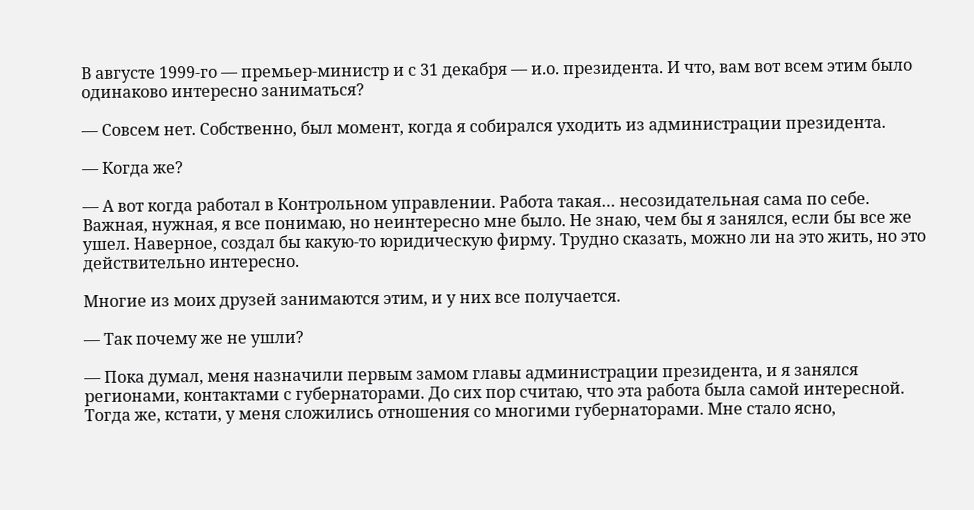В августе 1999-го — премьер-министр и с 31 декабря — и.о. президента. И что, вам вот всем этим было одинаково интересно заниматься?

— Совсем нет. Собственно, был момент, когда я собирался уходить из администрации президента.

— Когда же?

— А вот когда работал в Контрольном управлении. Работа такая… несозидательная сама по себе. Важная, нужная, я все понимаю, но неинтересно мне было. Не знаю, чем бы я занялся, если бы все же ушел. Наверное, создал бы какую-то юридическую фирму. Трудно сказать, можно ли на это жить, но это действительно интересно.

Многие из моих друзей занимаются этим, и у них все получается.

— Так почему же не ушли?

— Пока думал, меня назначили первым замом главы администрации президента, и я занялся регионами, контактами с губернаторами. До сих пор считаю, что эта работа была самой интересной. Тогда же, кстати, у меня сложились отношения со многими губернаторами. Мне стало ясно,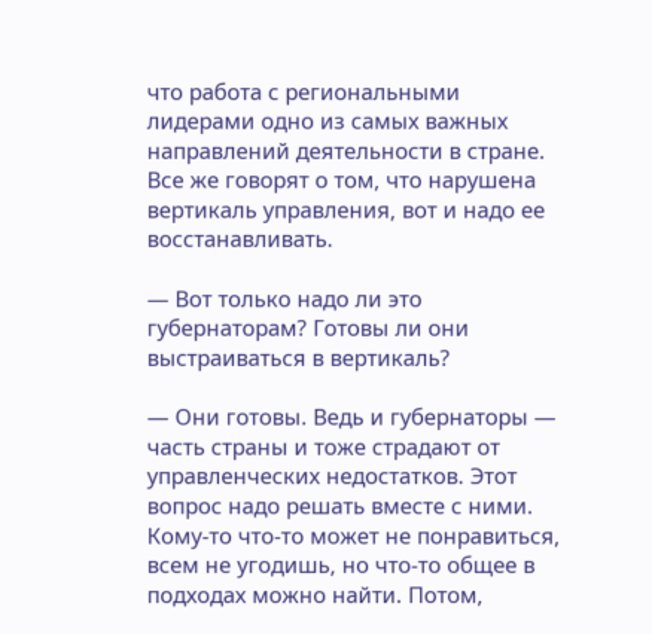что работа с региональными лидерами одно из самых важных направлений деятельности в стране. Все же говорят о том, что нарушена вертикаль управления, вот и надо ее восстанавливать.

— Вот только надо ли это губернаторам? Готовы ли они выстраиваться в вертикаль?

— Они готовы. Ведь и губернаторы — часть страны и тоже страдают от управленческих недостатков. Этот вопрос надо решать вместе с ними. Кому-то что-то может не понравиться, всем не угодишь, но что-то общее в подходах можно найти. Потом,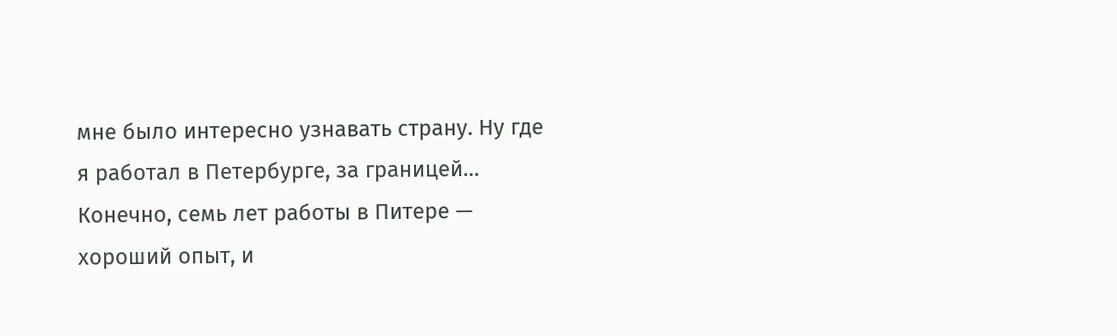мне было интересно узнавать страну. Ну где я работал в Петербурге, за границей… Конечно, семь лет работы в Питере — хороший опыт, и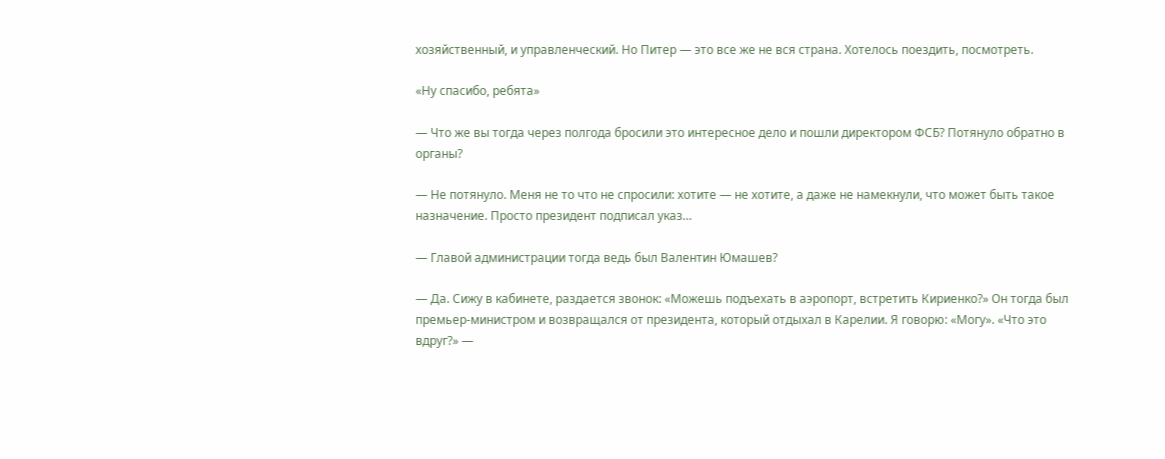хозяйственный, и управленческий. Но Питер — это все же не вся страна. Хотелось поездить, посмотреть.

«Ну спасибо, ребята»

— Что же вы тогда через полгода бросили это интересное дело и пошли директором ФСБ? Потянуло обратно в органы?

— Не потянуло. Меня не то что не спросили: хотите — не хотите, а даже не намекнули, что может быть такое назначение. Просто президент подписал указ…

— Главой администрации тогда ведь был Валентин Юмашев?

— Да. Сижу в кабинете, раздается звонок: «Можешь подъехать в аэропорт, встретить Кириенко?» Он тогда был премьер-министром и возвращался от президента, который отдыхал в Карелии. Я говорю: «Могу». «Что это вдруг?» —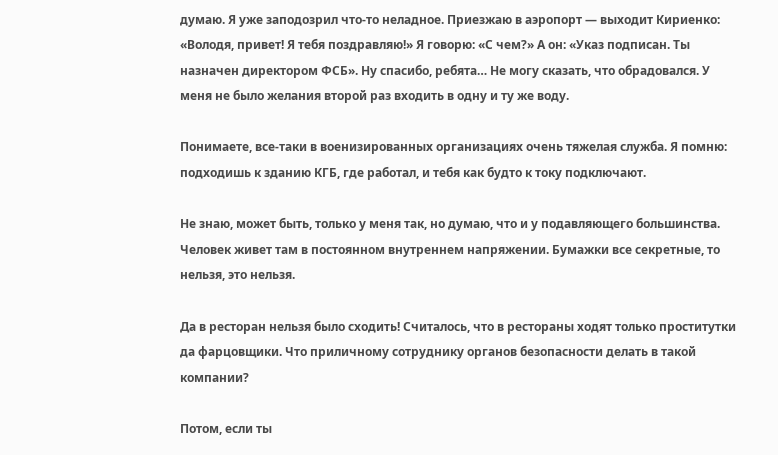думаю. Я уже заподозрил что-то неладное. Приезжаю в аэропорт — выходит Кириенко: «Володя, привет! Я тебя поздравляю!» Я говорю: «С чем?» А он: «Указ подписан. Ты назначен директором ФСБ». Ну спасибо, ребята… Не могу сказать, что обрадовался. У меня не было желания второй раз входить в одну и ту же воду.

Понимаете, все-таки в военизированных организациях очень тяжелая служба. Я помню: подходишь к зданию КГБ, где работал, и тебя как будто к току подключают.

Не знаю, может быть, только у меня так, но думаю, что и у подавляющего большинства. Человек живет там в постоянном внутреннем напряжении. Бумажки все секретные, то нельзя, это нельзя.

Да в ресторан нельзя было сходить! Считалось, что в рестораны ходят только проститутки да фарцовщики. Что приличному сотруднику органов безопасности делать в такой компании?

Потом, если ты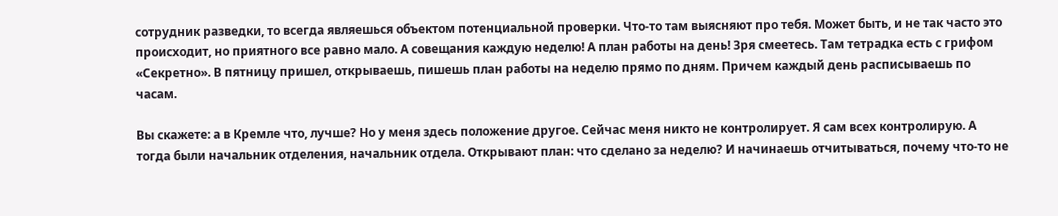сотрудник разведки, то всегда являешься объектом потенциальной проверки. Что-то там выясняют про тебя. Может быть, и не так часто это происходит, но приятного все равно мало. А совещания каждую неделю! А план работы на день! Зря смеетесь. Там тетрадка есть с грифом «Секретно». В пятницу пришел, открываешь, пишешь план работы на неделю прямо по дням. Причем каждый день расписываешь по часам.

Вы скажете: а в Кремле что, лучше? Но у меня здесь положение другое. Сейчас меня никто не контролирует. Я сам всех контролирую. А тогда были начальник отделения, начальник отдела. Открывают план: что сделано за неделю? И начинаешь отчитываться, почему что-то не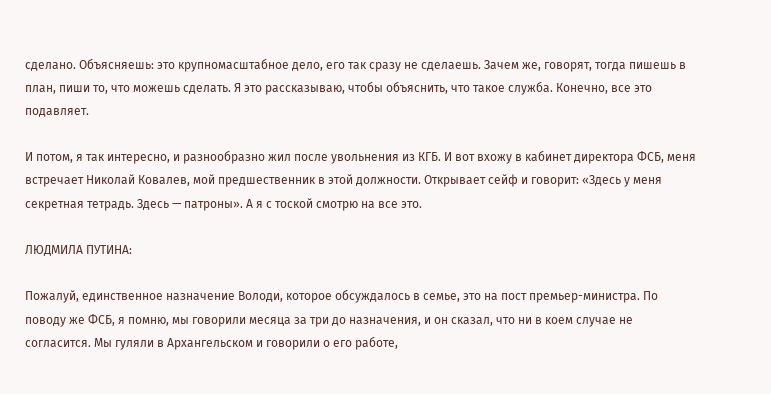сделано. Объясняешь: это крупномасштабное дело, его так сразу не сделаешь. Зачем же, говорят, тогда пишешь в план, пиши то, что можешь сделать. Я это рассказываю, чтобы объяснить, что такое служба. Конечно, все это подавляет.

И потом, я так интересно, и разнообразно жил после увольнения из КГБ. И вот вхожу в кабинет директора ФСБ, меня встречает Николай Ковалев, мой предшественник в этой должности. Открывает сейф и говорит: «Здесь у меня секретная тетрадь. Здесь — патроны». А я с тоской смотрю на все это.

ЛЮДМИЛА ПУТИНА:

Пожалуй, единственное назначение Володи, которое обсуждалось в семье, это на пост премьер-министра. По поводу же ФСБ, я помню, мы говорили месяца за три до назначения, и он сказал, что ни в коем случае не согласится. Мы гуляли в Архангельском и говорили о его работе,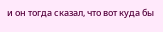и он тогда сказал, что вот куда бы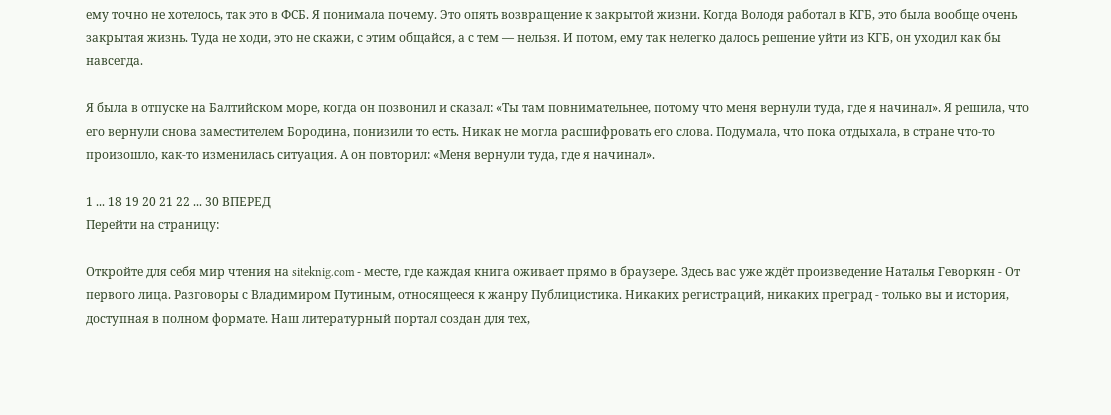ему точно не хотелось, так это в ФСБ. Я понимала почему. Это опять возвращение к закрытой жизни. Когда Володя работал в КГБ, это была вообще очень закрытая жизнь. Туда не ходи, это не скажи, с этим общайся, а с тем — нельзя. И потом, ему так нелегко далось решение уйти из КГБ, он уходил как бы навсегда.

Я была в отпуске на Балтийском море, когда он позвонил и сказал: «Ты там повнимательнее, потому что меня вернули туда, где я начинал». Я решила, что его вернули снова заместителем Бородина, понизили то есть. Никак не могла расшифровать его слова. Подумала, что пока отдыхала, в стране что-то произошло, как-то изменилась ситуация. А он повторил: «Меня вернули туда, где я начинал».

1 ... 18 19 20 21 22 ... 30 ВПЕРЕД
Перейти на страницу:

Откройте для себя мир чтения на siteknig.com - месте, где каждая книга оживает прямо в браузере. Здесь вас уже ждёт произведение Наталья Геворкян - От первого лица. Разговоры с Владимиром Путиным, относящееся к жанру Публицистика. Никаких регистраций, никаких преград - только вы и история, доступная в полном формате. Наш литературный портал создан для тех,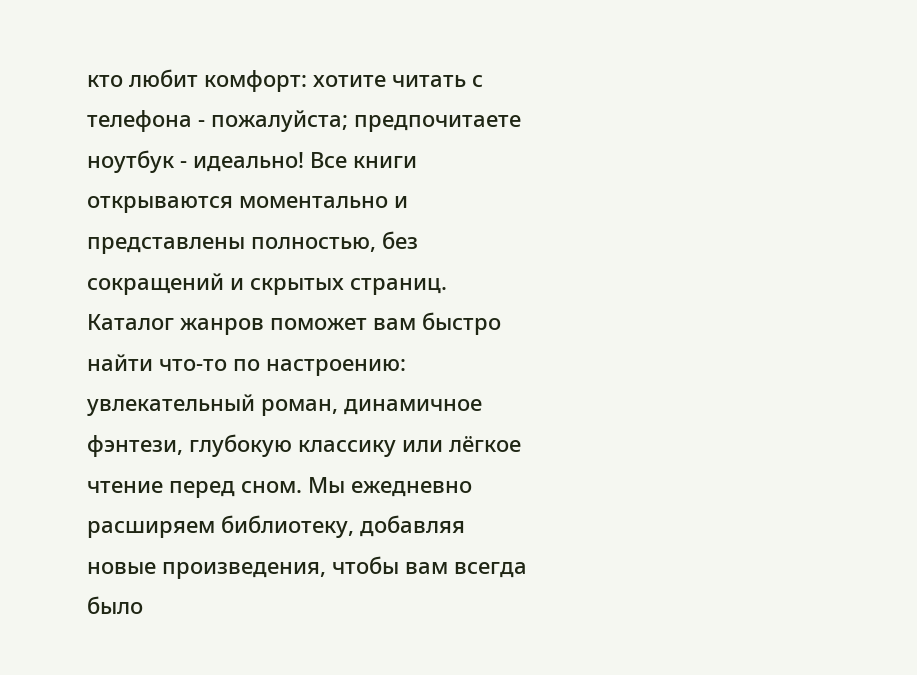кто любит комфорт: хотите читать с телефона - пожалуйста; предпочитаете ноутбук - идеально! Все книги открываются моментально и представлены полностью, без сокращений и скрытых страниц. Каталог жанров поможет вам быстро найти что-то по настроению: увлекательный роман, динамичное фэнтези, глубокую классику или лёгкое чтение перед сном. Мы ежедневно расширяем библиотеку, добавляя новые произведения, чтобы вам всегда было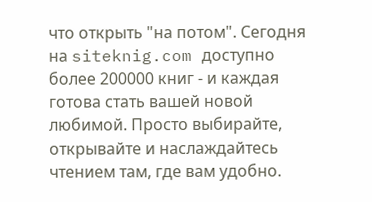что открыть "на потом". Сегодня на siteknig.com доступно более 200000 книг - и каждая готова стать вашей новой любимой. Просто выбирайте, открывайте и наслаждайтесь чтением там, где вам удобно.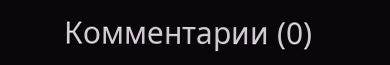Комментарии (0)